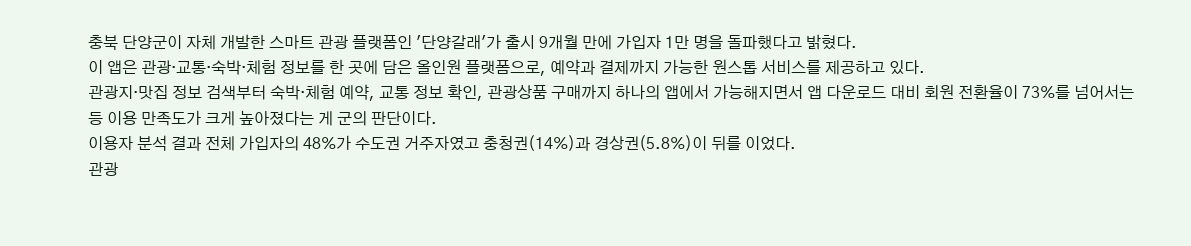충북 단양군이 자체 개발한 스마트 관광 플랫폼인 '단양갈래'가 출시 9개월 만에 가입자 1만 명을 돌파했다고 밝혔다.
이 앱은 관광·교통·숙박·체험 정보를 한 곳에 담은 올인원 플랫폼으로, 예약과 결제까지 가능한 원스톱 서비스를 제공하고 있다.
관광지·맛집 정보 검색부터 숙박·체험 예약, 교통 정보 확인, 관광상품 구매까지 하나의 앱에서 가능해지면서 앱 다운로드 대비 회원 전환율이 73%를 넘어서는 등 이용 만족도가 크게 높아졌다는 게 군의 판단이다.
이용자 분석 결과 전체 가입자의 48%가 수도권 거주자였고 충청권(14%)과 경상권(5.8%)이 뒤를 이었다.
관광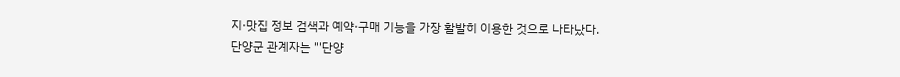지·맛집 정보 검색과 예약·구매 기능을 가장 활발히 이용한 것으로 나타났다.
단양군 관계자는 "'단양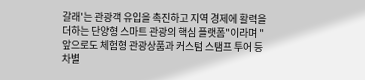갈래'는 관광객 유입을 촉진하고 지역 경제에 활력을 더하는 단양형 스마트 관광의 핵심 플랫폼"이라며 "앞으로도 체험형 관광상품과 커스텀 스탬프 투어 등 차별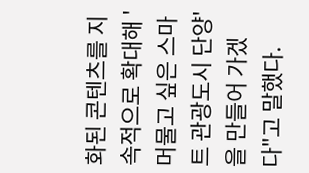화된 콘텐츠를 지속적으로 확대해 '머물고 싶은 스마트 관광도시 단양'을 만들어 가겠다"고 말했다.